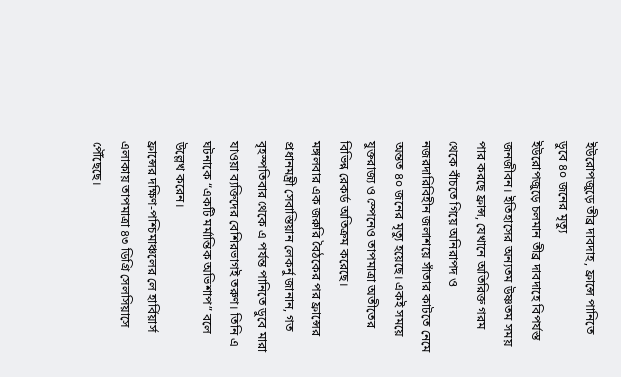ইউরোপজুড়ে তীব্র দাবদাহ, ফ্রান্সে পানিতে ডুবে ৪০ জনের মৃত্যু
ইউরোপজুড়ে চলমান তীব্র দাবদাহে বিপর্যস্ত জনজীবন। ইতিহাসের অন্যতম উষ্ণতম সময় পার করছে ফ্রান্স, যেখানে অতিরিক্ত গরম থেকে বাঁচতে গিয়ে অনিরাপদ ও নজরদারিবিহীন জলাশয়ে সাঁতার কাটতে নেমে অন্তত ৪০ জনের মৃত্যু হয়েছে। একই সময়ে যুক্তরাজ্য ও স্পেনেও তাপমাত্রা অতীতের বিভিন্ন রেকর্ড অতিক্রম করেছে।
মঙ্গলবার এক জরুরি বৈঠকের পর ফ্রান্সের প্রধানমন্ত্রী সেবাস্তিয়ান লেকর্নু জানান, গত বৃহস্পতিবার থেকে এ পর্যন্ত পানিতে ডুবে মারা যাওয়া ব্যক্তিদের বেশিরভাগই তরুণ। তিনি এ ঘটনাকে “একটি মর্মান্তিক অভিশাপ” বলে উল্লেখ করেন।
ফ্রান্সের দক্ষিণ-পশ্চিমাঞ্চলের লে হার্বিয়ার্স এলাকায় তাপমাত্রা ৪৩ ডিগ্রি সেলসিয়াসে পৌঁছেছে।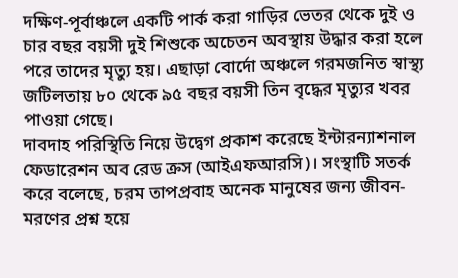দক্ষিণ-পূর্বাঞ্চলে একটি পার্ক করা গাড়ির ভেতর থেকে দুই ও চার বছর বয়সী দুই শিশুকে অচেতন অবস্থায় উদ্ধার করা হলে পরে তাদের মৃত্যু হয়। এছাড়া বোর্দো অঞ্চলে গরমজনিত স্বাস্থ্য জটিলতায় ৮০ থেকে ৯৫ বছর বয়সী তিন বৃদ্ধের মৃত্যুর খবর পাওয়া গেছে।
দাবদাহ পরিস্থিতি নিয়ে উদ্বেগ প্রকাশ করেছে ইন্টারন্যাশনাল ফেডারেশন অব রেড ক্রস (আইএফআরসি)। সংস্থাটি সতর্ক করে বলেছে, চরম তাপপ্রবাহ অনেক মানুষের জন্য জীবন-মরণের প্রশ্ন হয়ে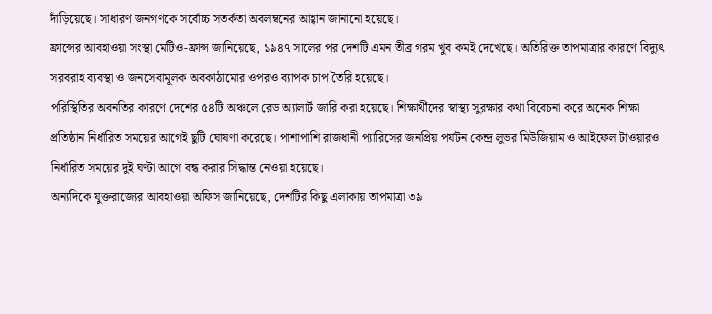দাঁড়িয়েছে। সাধারণ জনগণকে সর্বোচ্চ সতর্কতা অবলম্বনের আহ্বান জানানো হয়েছে।
ফ্রান্সের আবহাওয়া সংস্থা মেটিও-ফ্রান্স জানিয়েছে, ১৯৪৭ সালের পর দেশটি এমন তীব্র গরম খুব কমই দেখেছে। অতিরিক্ত তাপমাত্রার কারণে বিদ্যুৎ সরবরাহ ব্যবস্থা ও জনসেবামূলক অবকাঠামোর ওপরও ব্যাপক চাপ তৈরি হয়েছে।
পরিস্থিতির অবনতির কারণে দেশের ৫৪টি অঞ্চলে রেড অ্যালার্ট জারি করা হয়েছে। শিক্ষার্থীদের স্বাস্থ্য সুরক্ষার কথা বিবেচনা করে অনেক শিক্ষা প্রতিষ্ঠান নির্ধারিত সময়ের আগেই ছুটি ঘোষণা করেছে। পাশাপাশি রাজধানী প্যারিসের জনপ্রিয় পর্যটন কেন্দ্র লুভর মিউজিয়াম ও আইফেল টাওয়ারও নির্ধারিত সময়ের দুই ঘণ্টা আগে বন্ধ করার সিদ্ধান্ত নেওয়া হয়েছে।
অন্যদিকে যুক্তরাজ্যের আবহাওয়া অফিস জানিয়েছে, দেশটির কিছু এলাকায় তাপমাত্রা ৩৯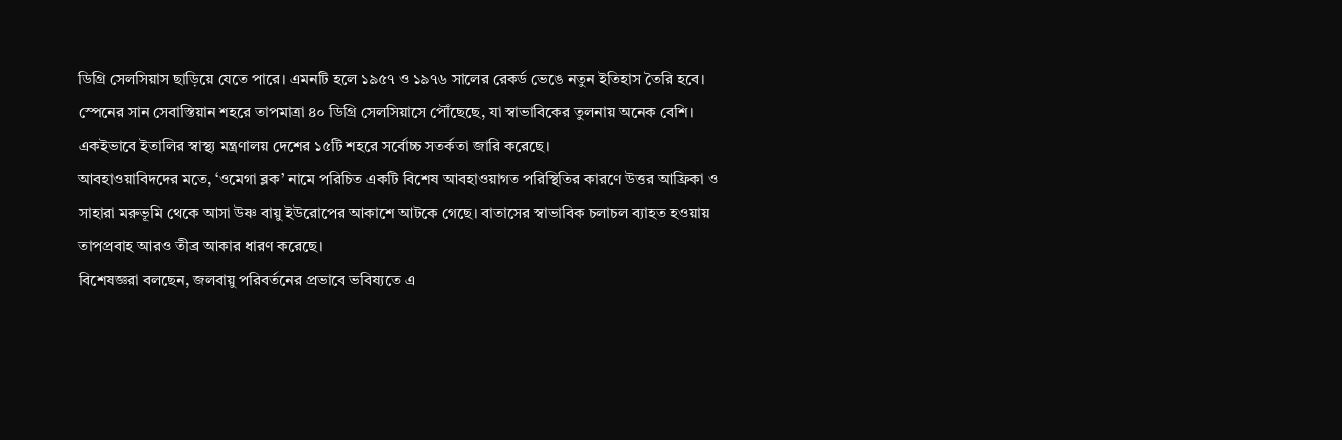ডিগ্রি সেলসিয়াস ছাড়িয়ে যেতে পারে। এমনটি হলে ১৯৫৭ ও ১৯৭৬ সালের রেকর্ড ভেঙে নতুন ইতিহাস তৈরি হবে।
স্পেনের সান সেবাস্তিয়ান শহরে তাপমাত্রা ৪০ ডিগ্রি সেলসিয়াসে পৌঁছেছে, যা স্বাভাবিকের তুলনায় অনেক বেশি। একইভাবে ইতালির স্বাস্থ্য মন্ত্রণালয় দেশের ১৫টি শহরে সর্বোচ্চ সতর্কতা জারি করেছে।
আবহাওয়াবিদদের মতে, ‘ওমেগা ব্লক’ নামে পরিচিত একটি বিশেষ আবহাওয়াগত পরিস্থিতির কারণে উত্তর আফ্রিকা ও সাহারা মরুভূমি থেকে আসা উষ্ণ বায়ু ইউরোপের আকাশে আটকে গেছে। বাতাসের স্বাভাবিক চলাচল ব্যাহত হওয়ায় তাপপ্রবাহ আরও তীব্র আকার ধারণ করেছে।
বিশেষজ্ঞরা বলছেন, জলবায়ু পরিবর্তনের প্রভাবে ভবিষ্যতে এ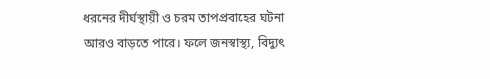ধরনের দীর্ঘস্থায়ী ও চরম তাপপ্রবাহের ঘটনা আরও বাড়তে পারে। ফলে জনস্বাস্থ্য, বিদ্যুৎ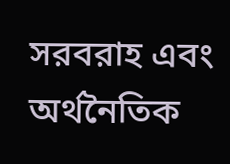সরবরাহ এবং অর্থনৈতিক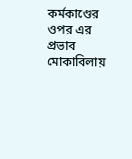কর্মকাণ্ডের ওপর এর প্রভাব মোকাবিলায়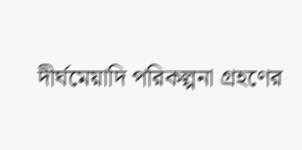দীর্ঘমেয়াদি পরিকল্পনা গ্রহণের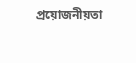প্রয়োজনীয়তা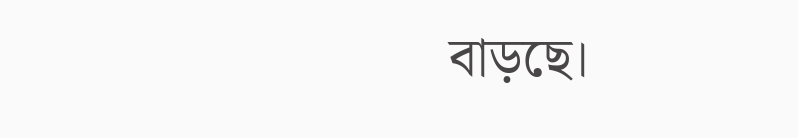বাড়ছে।